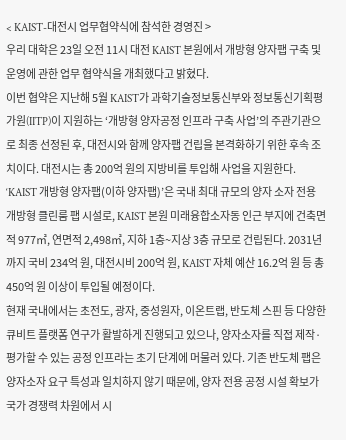< KAIST-대전시 업무협약식에 참석한 경영진 >
우리 대학은 23일 오전 11시 대전 KAIST 본원에서 개방형 양자팹 구축 및 운영에 관한 업무 협약식을 개최했다고 밝혔다.
이번 협약은 지난해 5월 KAIST가 과학기술정보통신부와 정보통신기획평가원(IITP)이 지원하는 ‘개방형 양자공정 인프라 구축 사업’의 주관기관으로 최종 선정된 후, 대전시와 함께 양자팹 건립을 본격화하기 위한 후속 조치이다. 대전시는 총 200억 원의 지방비를 투입해 사업을 지원한다.
‘KAIST 개방형 양자팹(이하 양자팹)’은 국내 최대 규모의 양자 소자 전용 개방형 클린룸 팹 시설로, KAIST 본원 미래융합소자동 인근 부지에 건축면적 977㎡, 연면적 2,498㎡, 지하 1층~지상 3층 규모로 건립된다. 2031년까지 국비 234억 원, 대전시비 200억 원, KAIST 자체 예산 16.2억 원 등 총 450억 원 이상이 투입될 예정이다.
현재 국내에서는 초전도, 광자, 중성원자, 이온트랩, 반도체 스핀 등 다양한 큐비트 플랫폼 연구가 활발하게 진행되고 있으나, 양자소자를 직접 제작·평가할 수 있는 공정 인프라는 초기 단계에 머물러 있다. 기존 반도체 팹은 양자소자 요구 특성과 일치하지 않기 때문에, 양자 전용 공정 시설 확보가 국가 경쟁력 차원에서 시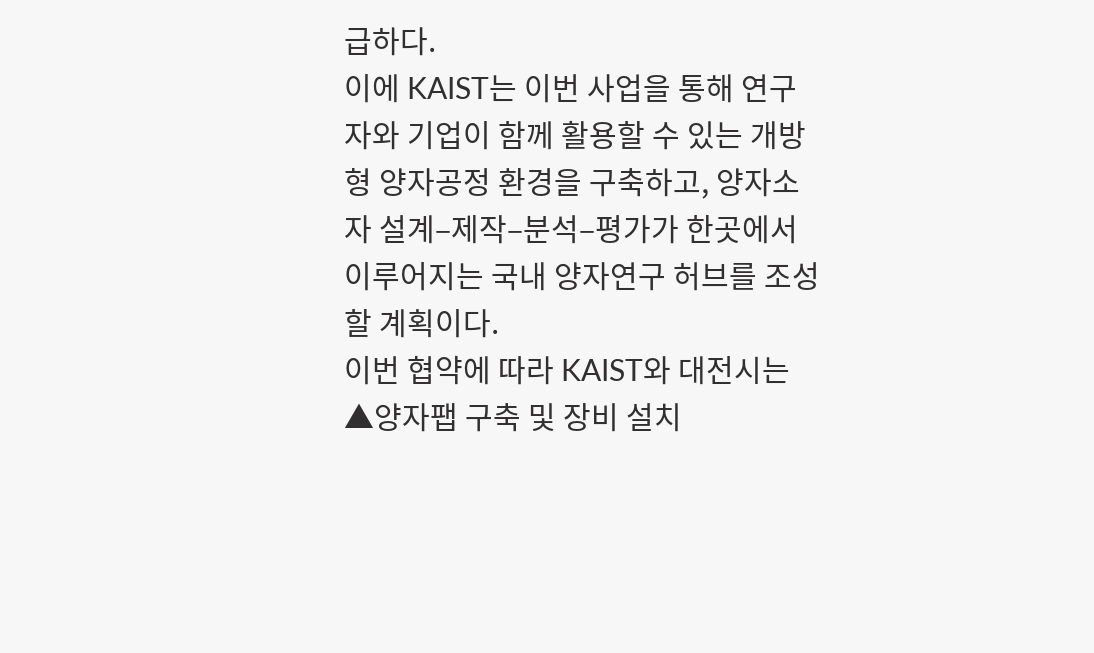급하다.
이에 KAIST는 이번 사업을 통해 연구자와 기업이 함께 활용할 수 있는 개방형 양자공정 환경을 구축하고, 양자소자 설계–제작–분석–평가가 한곳에서 이루어지는 국내 양자연구 허브를 조성할 계획이다.
이번 협약에 따라 KAIST와 대전시는 ▲양자팹 구축 및 장비 설치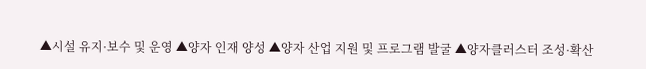▲시설 유지·보수 및 운영 ▲양자 인재 양성 ▲양자 산업 지원 및 프로그램 발굴 ▲양자클러스터 조성·확산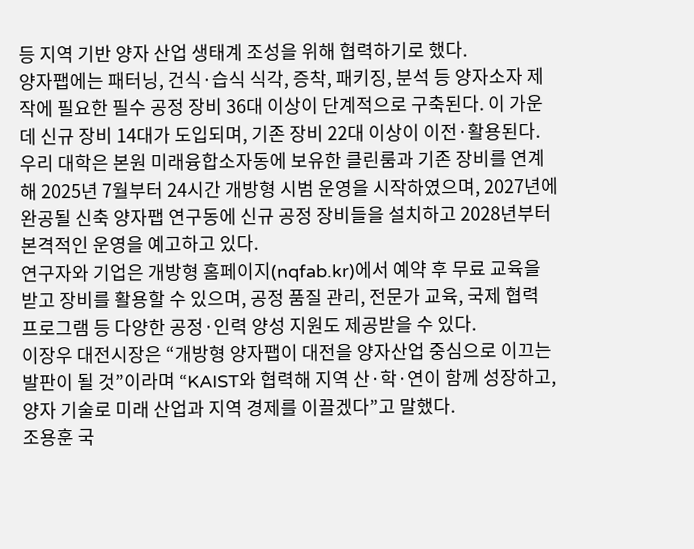등 지역 기반 양자 산업 생태계 조성을 위해 협력하기로 했다.
양자팹에는 패터닝, 건식·습식 식각, 증착, 패키징, 분석 등 양자소자 제작에 필요한 필수 공정 장비 36대 이상이 단계적으로 구축된다. 이 가운데 신규 장비 14대가 도입되며, 기존 장비 22대 이상이 이전·활용된다.
우리 대학은 본원 미래융합소자동에 보유한 클린룸과 기존 장비를 연계해 2025년 7월부터 24시간 개방형 시범 운영을 시작하였으며, 2027년에 완공될 신축 양자팹 연구동에 신규 공정 장비들을 설치하고 2028년부터 본격적인 운영을 예고하고 있다.
연구자와 기업은 개방형 홈페이지(nqfab.kr)에서 예약 후 무료 교육을 받고 장비를 활용할 수 있으며, 공정 품질 관리, 전문가 교육, 국제 협력 프로그램 등 다양한 공정·인력 양성 지원도 제공받을 수 있다.
이장우 대전시장은 “개방형 양자팹이 대전을 양자산업 중심으로 이끄는 발판이 될 것”이라며 “KAIST와 협력해 지역 산·학·연이 함께 성장하고, 양자 기술로 미래 산업과 지역 경제를 이끌겠다”고 말했다.
조용훈 국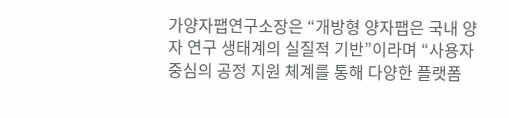가양자팹연구소장은 “개방형 양자팹은 국내 양자 연구 생태계의 실질적 기반”이라며 “사용자 중심의 공정 지원 체계를 통해 다양한 플랫폼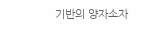기반의 양자소자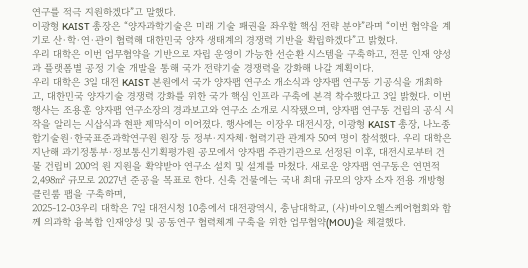연구를 적극 지원하겠다”고 말했다.
이광형 KAIST 총장은 “양자과학기술은 미래 기술 패권을 좌우할 핵심 전략 분야”라며 “이번 협약을 계기로 산·학·연·관이 협력해 대한민국 양자 생태계의 경쟁력 기반을 확립하겠다”고 밝혔다.
우리 대학은 이번 업무협약을 기반으로 자립 운영이 가능한 선순환 시스템을 구축하고, 전문 인재 양성과 플랫폼별 공정 기술 개발을 통해 국가 전략기술 경쟁력을 강화해 나갈 계획이다.
우리 대학은 3일 대전 KAIST 본원에서 국가 양자팹 연구소 개소식과 양자팹 연구동 기공식을 개최하고, 대한민국 양자기술 경쟁력 강화를 위한 국가 핵심 인프라 구축에 본격 착수했다고 3일 밝혔다. 이번 행사는 조용훈 양자팹 연구소장의 경과보고와 연구소 소개로 시작됐으며, 양자팹 연구동 건립의 공식 시작을 알리는 시삽식과 현판 제막식이 이어졌다. 행사에는 이장우 대전시장, 이광형 KAIST 총장, 나노종합기술원·한국표준과학연구원 원장 등 정부·지자체·협력기관 관계자 50여 명이 참석했다. 우리 대학은 지난해 과기정통부·정보통신기획평가원 공모에서 양자팹 주관기관으로 선정된 이후, 대전시로부터 건물 건립비 200억 원 지원을 확약받아 연구소 설치 및 설계를 마쳤다. 새로운 양자팹 연구동은 연면적 2,498㎡ 규모로 2027년 준공을 목표로 한다. 신축 건물에는 국내 최대 규모의 양자 소자 전용 개방형 클린룸 팹을 구축하며,
2025-12-03우리 대학은 7일 대전시청 10층에서 대전광역시, 충남대학교, (사)바이오헬스케어협회와 함께 의과학 융복합 인재양성 및 공동연구 협력체계 구축을 위한 업무협약(MOU)을 체결했다.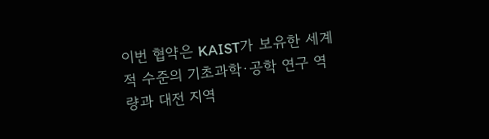이번 협약은 KAIST가 보유한 세계적 수준의 기초과학·공학 연구 역량과 대전 지역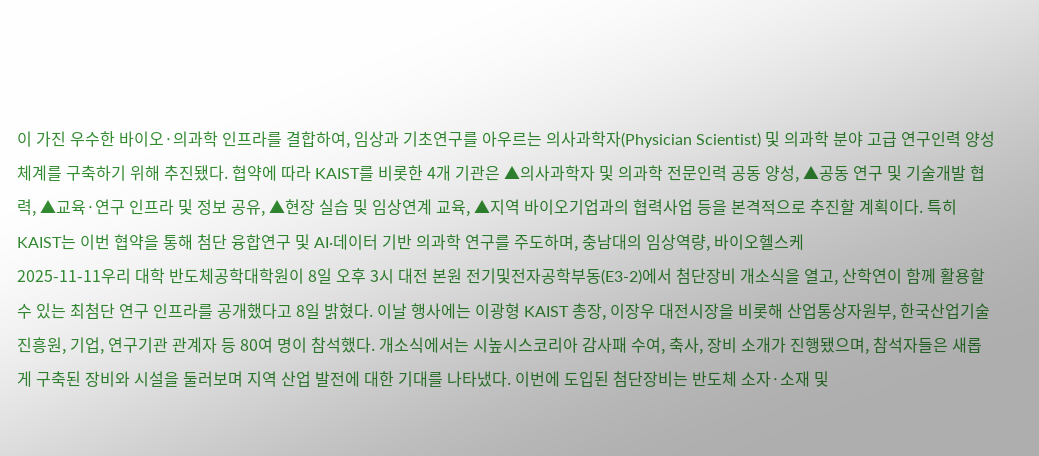이 가진 우수한 바이오·의과학 인프라를 결합하여, 임상과 기초연구를 아우르는 의사과학자(Physician Scientist) 및 의과학 분야 고급 연구인력 양성체계를 구축하기 위해 추진됐다. 협약에 따라 KAIST를 비롯한 4개 기관은 ▲의사과학자 및 의과학 전문인력 공동 양성, ▲공동 연구 및 기술개발 협력, ▲교육·연구 인프라 및 정보 공유, ▲현장 실습 및 임상연계 교육, ▲지역 바이오기업과의 협력사업 등을 본격적으로 추진할 계획이다. 특히 KAIST는 이번 협약을 통해 첨단 융합연구 및 AI·데이터 기반 의과학 연구를 주도하며, 충남대의 임상역량, 바이오헬스케
2025-11-11우리 대학 반도체공학대학원이 8일 오후 3시 대전 본원 전기및전자공학부동(E3-2)에서 첨단장비 개소식을 열고, 산학연이 함께 활용할 수 있는 최첨단 연구 인프라를 공개했다고 8일 밝혔다. 이날 행사에는 이광형 KAIST 총장, 이장우 대전시장을 비롯해 산업통상자원부, 한국산업기술진흥원, 기업, 연구기관 관계자 등 80여 명이 참석했다. 개소식에서는 시높시스코리아 감사패 수여, 축사, 장비 소개가 진행됐으며, 참석자들은 새롭게 구축된 장비와 시설을 둘러보며 지역 산업 발전에 대한 기대를 나타냈다. 이번에 도입된 첨단장비는 반도체 소자·소재 및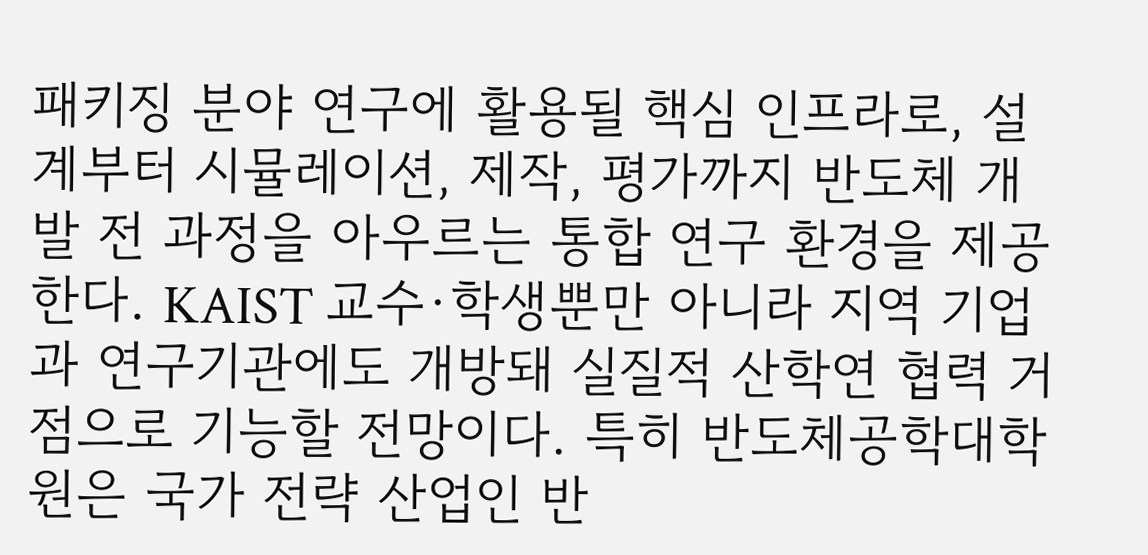패키징 분야 연구에 활용될 핵심 인프라로, 설계부터 시뮬레이션, 제작, 평가까지 반도체 개발 전 과정을 아우르는 통합 연구 환경을 제공한다. KAIST 교수·학생뿐만 아니라 지역 기업과 연구기관에도 개방돼 실질적 산학연 협력 거점으로 기능할 전망이다. 특히 반도체공학대학원은 국가 전략 산업인 반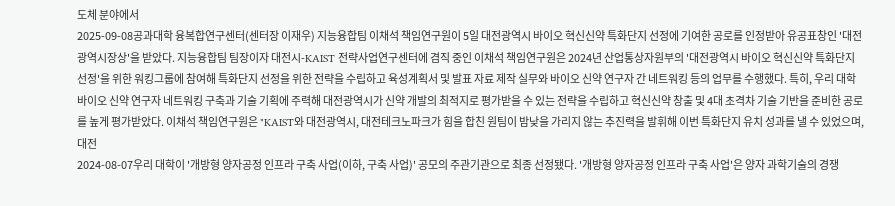도체 분야에서
2025-09-08공과대학 융복합연구센터(센터장 이재우) 지능융합팀 이채석 책임연구원이 5일 대전광역시 바이오 혁신신약 특화단지 선정에 기여한 공로를 인정받아 유공표창인 '대전광역시장상'을 받았다. 지능융합팀 팀장이자 대전시-KAIST 전략사업연구센터에 겸직 중인 이채석 책임연구원은 2024년 산업통상자원부의 '대전광역시 바이오 혁신신약 특화단지 선정'을 위한 워킹그룹에 참여해 특화단지 선정을 위한 전략을 수립하고 육성계획서 및 발표 자료 제작 실무와 바이오 신약 연구자 간 네트워킹 등의 업무를 수행했다. 특히, 우리 대학 바이오 신약 연구자 네트워킹 구축과 기술 기획에 주력해 대전광역시가 신약 개발의 최적지로 평가받을 수 있는 전략을 수립하고 혁신신약 창출 및 4대 초격차 기술 기반을 준비한 공로를 높게 평가받았다. 이채석 책임연구원은 "KAIST와 대전광역시, 대전테크노파크가 힘을 합친 원팀이 밤낮을 가리지 않는 추진력을 발휘해 이번 특화단지 유치 성과를 낼 수 있었으며, 대전
2024-08-07우리 대학이 '개방형 양자공정 인프라 구축 사업(이하, 구축 사업)' 공모의 주관기관으로 최종 선정됐다. '개방형 양자공정 인프라 구축 사업'은 양자 과학기술의 경쟁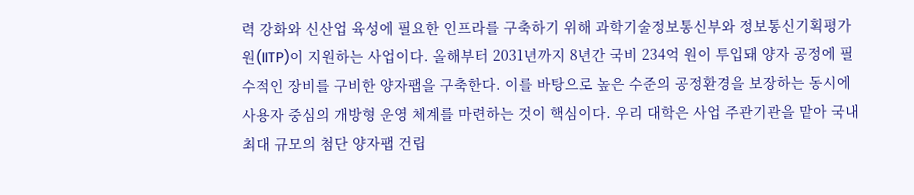력 강화와 신산업 육성에 필요한 인프라를 구축하기 위해 과학기술정보통신부와 정보통신기획평가원(IITP)이 지원하는 사업이다. 올해부터 2031년까지 8년간 국비 234억 원이 투입돼 양자 공정에 필수적인 장비를 구비한 양자팹을 구축한다. 이를 바탕으로 높은 수준의 공정환경을 보장하는 동시에 사용자 중심의 개방형 운영 체계를 마련하는 것이 핵심이다. 우리 대학은 사업 주관기관을 맡아 국내 최대 규모의 첨단 양자팹 건립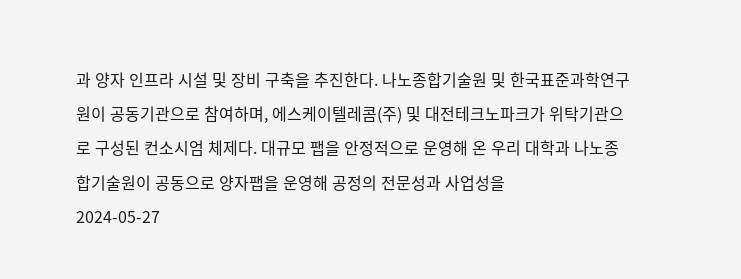과 양자 인프라 시설 및 장비 구축을 추진한다. 나노종합기술원 및 한국표준과학연구원이 공동기관으로 참여하며, 에스케이텔레콤(주) 및 대전테크노파크가 위탁기관으로 구성된 컨소시엄 체제다. 대규모 팹을 안정적으로 운영해 온 우리 대학과 나노종합기술원이 공동으로 양자팹을 운영해 공정의 전문성과 사업성을
2024-05-27